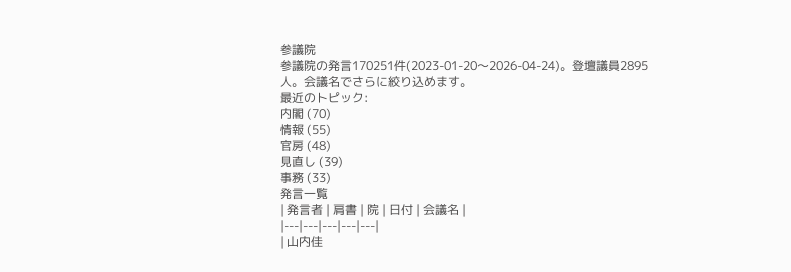参議院
参議院の発言170251件(2023-01-20〜2026-04-24)。登壇議員2895人。会議名でさらに絞り込めます。
最近のトピック:
内閣 (70)
情報 (55)
官房 (48)
見直し (39)
事務 (33)
発言一覧
| 発言者 | 肩書 | 院 | 日付 | 会議名 |
|---|---|---|---|---|
| 山内佳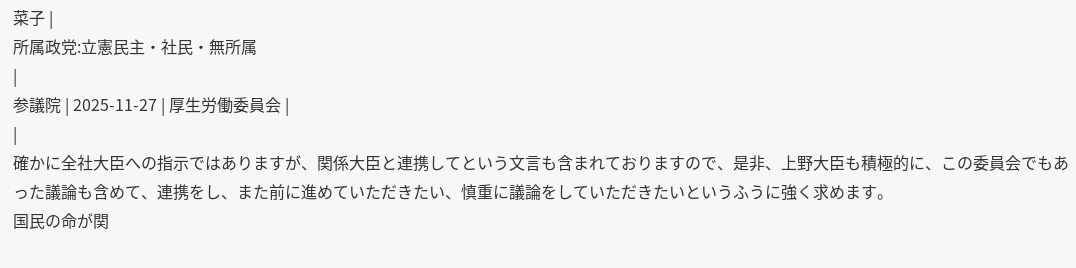菜子 |
所属政党:立憲民主・社民・無所属
|
参議院 | 2025-11-27 | 厚生労働委員会 |
|
確かに全社大臣への指示ではありますが、関係大臣と連携してという文言も含まれておりますので、是非、上野大臣も積極的に、この委員会でもあった議論も含めて、連携をし、また前に進めていただきたい、慎重に議論をしていただきたいというふうに強く求めます。
国民の命が関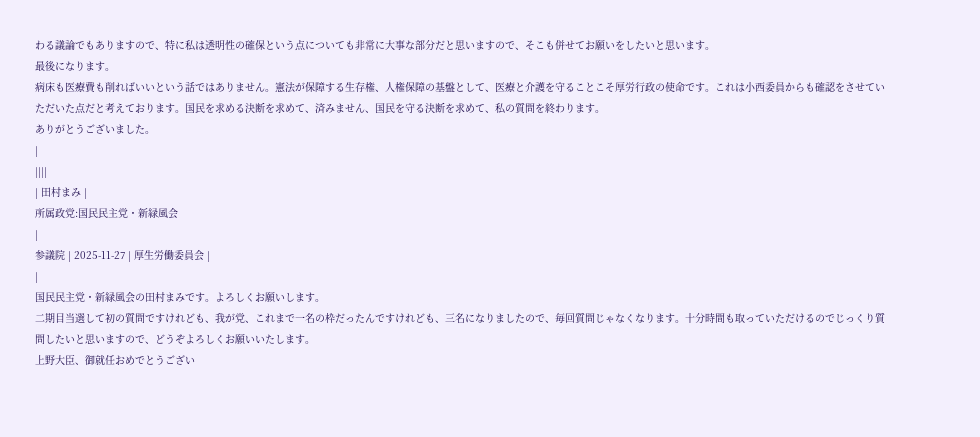わる議論でもありますので、特に私は透明性の確保という点についても非常に大事な部分だと思いますので、そこも併せてお願いをしたいと思います。
最後になります。
病床も医療費も削ればいいという話ではありません。憲法が保障する生存権、人権保障の基盤として、医療と介護を守ることこそ厚労行政の使命です。これは小西委員からも確認をさせていただいた点だと考えております。国民を求める決断を求めて、済みません、国民を守る決断を求めて、私の質問を終わります。
ありがとうございました。
|
||||
| 田村まみ |
所属政党:国民民主党・新緑風会
|
参議院 | 2025-11-27 | 厚生労働委員会 |
|
国民民主党・新緑風会の田村まみです。よろしくお願いします。
二期目当選して初の質問ですけれども、我が党、これまで一名の枠だったんですけれども、三名になりましたので、毎回質問じゃなくなります。十分時間も取っていただけるのでじっくり質問したいと思いますので、どうぞよろしくお願いいたします。
上野大臣、御就任おめでとうござい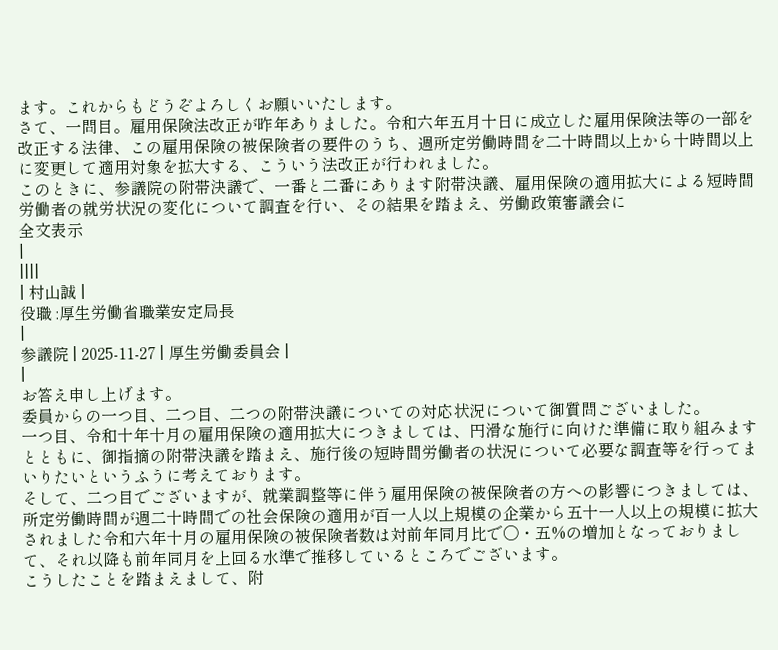ます。これからもどうぞよろしくお願いいたします。
さて、一問目。雇用保険法改正が昨年ありました。令和六年五月十日に成立した雇用保険法等の一部を改正する法律、この雇用保険の被保険者の要件のうち、週所定労働時間を二十時間以上から十時間以上に変更して適用対象を拡大する、こういう法改正が行われました。
このときに、参議院の附帯決議で、一番と二番にあります附帯決議、雇用保険の適用拡大による短時間労働者の就労状況の変化について調査を行い、その結果を踏まえ、労働政策審議会に
全文表示
|
||||
| 村山誠 |
役職 :厚生労働省職業安定局長
|
参議院 | 2025-11-27 | 厚生労働委員会 |
|
お答え申し上げます。
委員からの一つ目、二つ目、二つの附帯決議についての対応状況について御質問ございました。
一つ目、令和十年十月の雇用保険の適用拡大につきましては、円滑な施行に向けた準備に取り組みますとともに、御指摘の附帯決議を踏まえ、施行後の短時間労働者の状況について必要な調査等を行ってまいりたいというふうに考えております。
そして、二つ目でございますが、就業調整等に伴う雇用保険の被保険者の方への影響につきましては、所定労働時間が週二十時間での社会保険の適用が百一人以上規模の企業から五十一人以上の規模に拡大されました令和六年十月の雇用保険の被保険者数は対前年同月比で〇・五%の増加となっておりまして、それ以降も前年同月を上回る水準で推移しているところでございます。
こうしたことを踏まえまして、附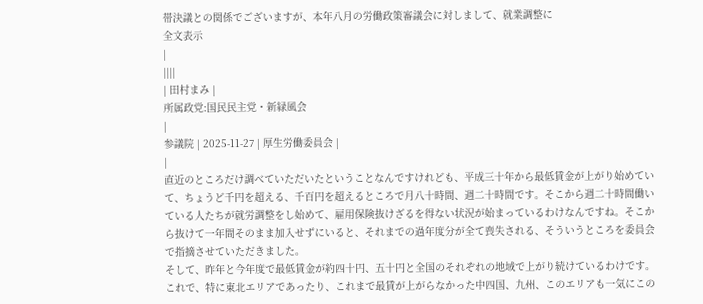帯決議との関係でございますが、本年八月の労働政策審議会に対しまして、就業調整に
全文表示
|
||||
| 田村まみ |
所属政党:国民民主党・新緑風会
|
参議院 | 2025-11-27 | 厚生労働委員会 |
|
直近のところだけ調べていただいたということなんですけれども、平成三十年から最低賃金が上がり始めていて、ちょうど千円を超える、千百円を超えるところで月八十時間、週二十時間です。そこから週二十時間働いている人たちが就労調整をし始めて、雇用保険抜けざるを得ない状況が始まっているわけなんですね。そこから抜けて一年間そのまま加入せずにいると、それまでの過年度分が全て喪失される、そういうところを委員会で指摘させていただきました。
そして、昨年と今年度で最低賃金が約四十円、五十円と全国のそれぞれの地域で上がり続けているわけです。これで、特に東北エリアであったり、これまで最賃が上がらなかった中四国、九州、このエリアも一気にこの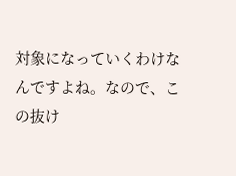対象になっていくわけなんですよね。なので、この抜け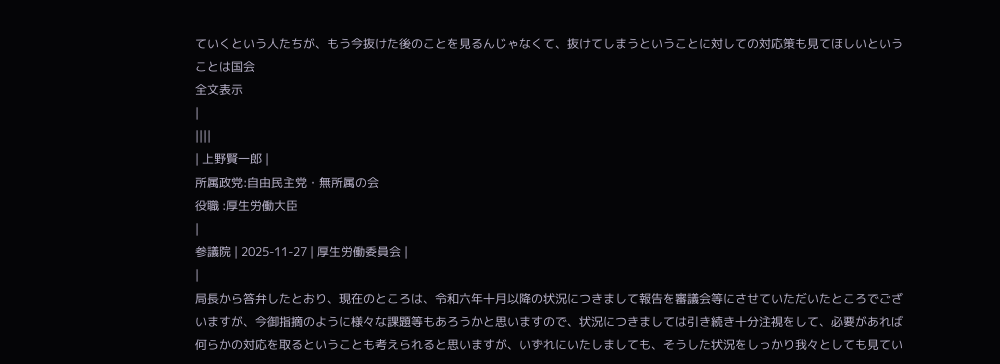ていくという人たちが、もう今抜けた後のことを見るんじゃなくて、抜けてしまうということに対しての対応策も見てほしいということは国会
全文表示
|
||||
| 上野賢一郎 |
所属政党:自由民主党・無所属の会
役職 :厚生労働大臣
|
参議院 | 2025-11-27 | 厚生労働委員会 |
|
局長から答弁したとおり、現在のところは、令和六年十月以降の状況につきまして報告を審議会等にさせていただいたところでございますが、今御指摘のように様々な課題等もあろうかと思いますので、状況につきましては引き続き十分注視をして、必要があれば何らかの対応を取るということも考えられると思いますが、いずれにいたしましても、そうした状況をしっかり我々としても見てい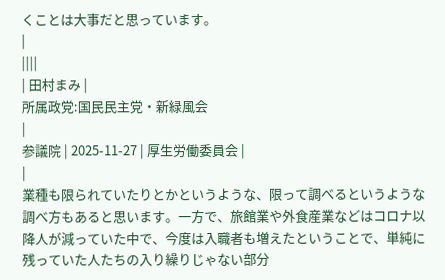くことは大事だと思っています。
|
||||
| 田村まみ |
所属政党:国民民主党・新緑風会
|
参議院 | 2025-11-27 | 厚生労働委員会 |
|
業種も限られていたりとかというような、限って調べるというような調べ方もあると思います。一方で、旅館業や外食産業などはコロナ以降人が減っていた中で、今度は入職者も増えたということで、単純に残っていた人たちの入り繰りじゃない部分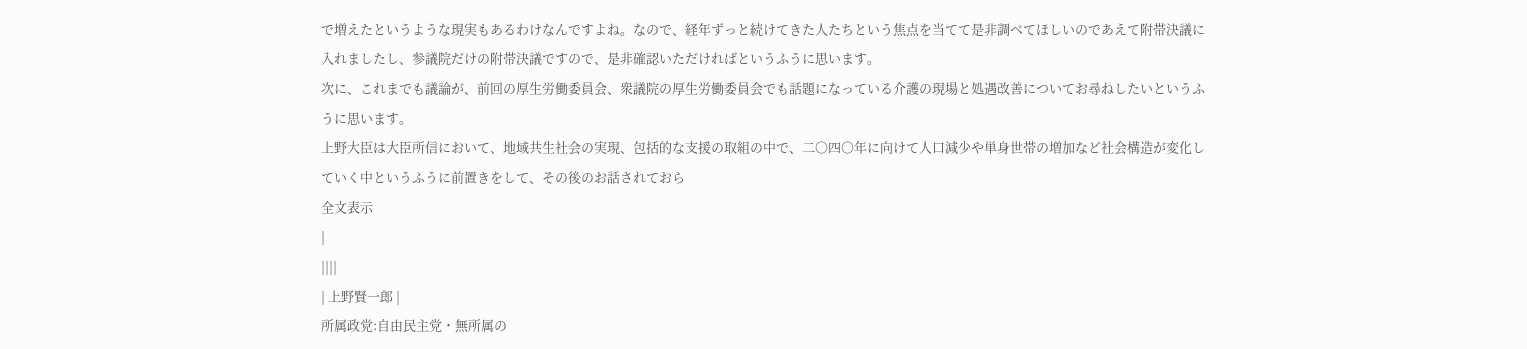で増えたというような現実もあるわけなんですよね。なので、経年ずっと続けてきた人たちという焦点を当てて是非調べてほしいのであえて附帯決議に入れましたし、参議院だけの附帯決議ですので、是非確認いただければというふうに思います。
次に、これまでも議論が、前回の厚生労働委員会、衆議院の厚生労働委員会でも話題になっている介護の現場と処遇改善についてお尋ねしたいというふうに思います。
上野大臣は大臣所信において、地域共生社会の実現、包括的な支援の取組の中で、二〇四〇年に向けて人口減少や単身世帯の増加など社会構造が変化していく中というふうに前置きをして、その後のお話されておら
全文表示
|
||||
| 上野賢一郎 |
所属政党:自由民主党・無所属の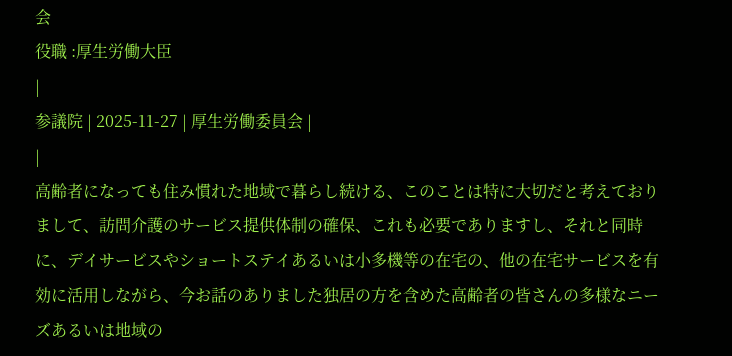会
役職 :厚生労働大臣
|
参議院 | 2025-11-27 | 厚生労働委員会 |
|
高齢者になっても住み慣れた地域で暮らし続ける、このことは特に大切だと考えておりまして、訪問介護のサービス提供体制の確保、これも必要でありますし、それと同時に、デイサービスやショートステイあるいは小多機等の在宅の、他の在宅サービスを有効に活用しながら、今お話のありました独居の方を含めた高齢者の皆さんの多様なニーズあるいは地域の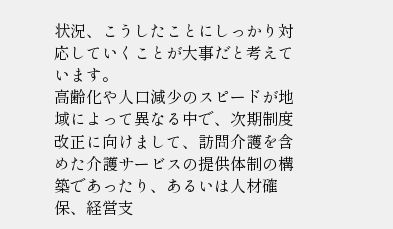状況、こうしたことにしっかり対応していくことが大事だと考えています。
高齢化や人口減少のスピードが地域によって異なる中で、次期制度改正に向けまして、訪問介護を含めた介護サービスの提供体制の構築であったり、あるいは人材確保、経営支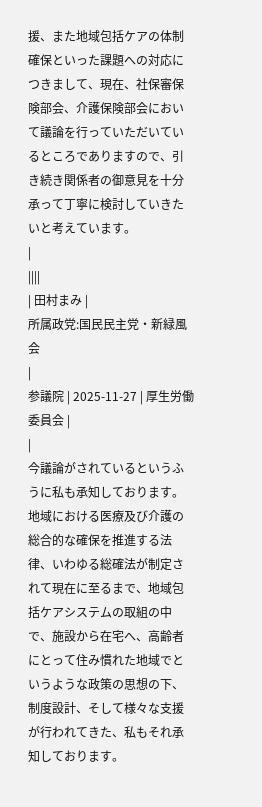援、また地域包括ケアの体制確保といった課題への対応につきまして、現在、社保審保険部会、介護保険部会において議論を行っていただいているところでありますので、引き続き関係者の御意見を十分承って丁寧に検討していきたいと考えています。
|
||||
| 田村まみ |
所属政党:国民民主党・新緑風会
|
参議院 | 2025-11-27 | 厚生労働委員会 |
|
今議論がされているというふうに私も承知しております。
地域における医療及び介護の総合的な確保を推進する法律、いわゆる総確法が制定されて現在に至るまで、地域包括ケアシステムの取組の中で、施設から在宅へ、高齢者にとって住み慣れた地域でというような政策の思想の下、制度設計、そして様々な支援が行われてきた、私もそれ承知しております。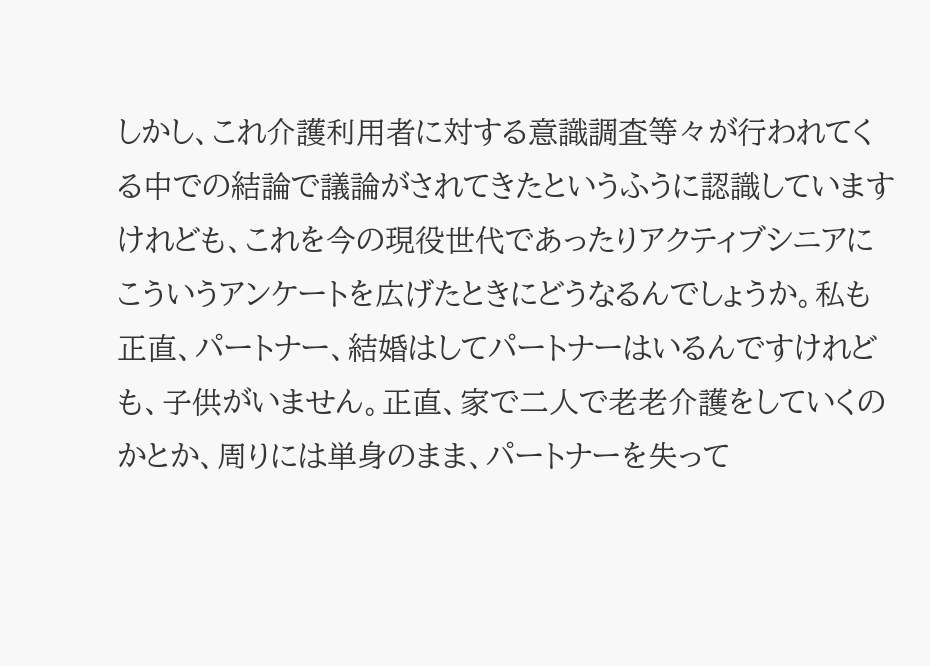しかし、これ介護利用者に対する意識調査等々が行われてくる中での結論で議論がされてきたというふうに認識していますけれども、これを今の現役世代であったりアクティブシニアにこういうアンケートを広げたときにどうなるんでしょうか。私も正直、パートナー、結婚はしてパートナーはいるんですけれども、子供がいません。正直、家で二人で老老介護をしていくのかとか、周りには単身のまま、パートナーを失って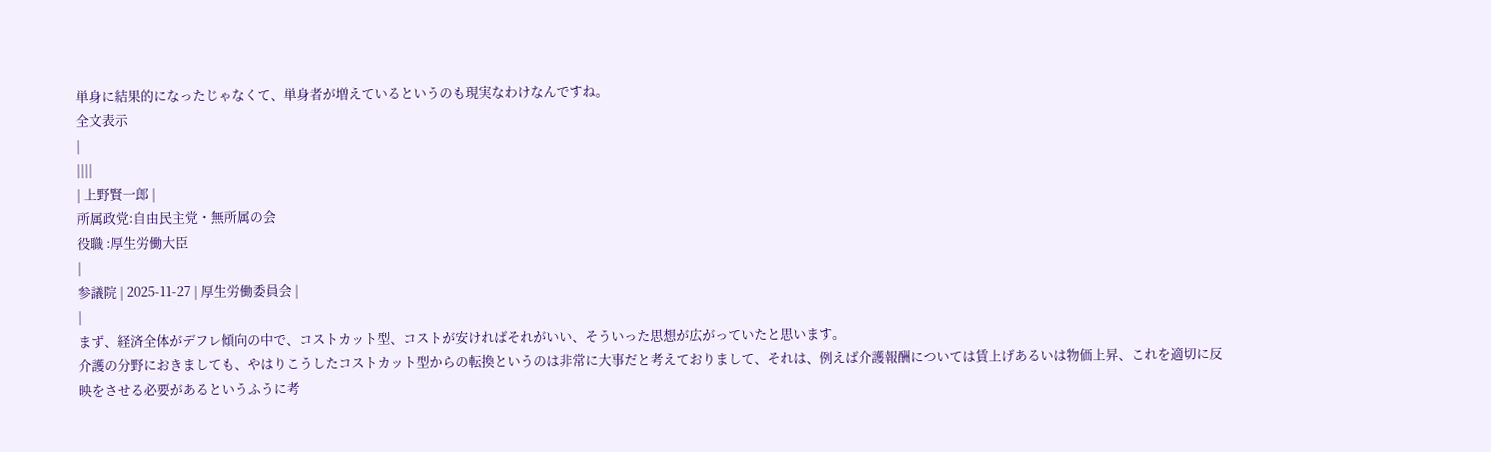単身に結果的になったじゃなくて、単身者が増えているというのも現実なわけなんですね。
全文表示
|
||||
| 上野賢一郎 |
所属政党:自由民主党・無所属の会
役職 :厚生労働大臣
|
参議院 | 2025-11-27 | 厚生労働委員会 |
|
まず、経済全体がデフレ傾向の中で、コストカット型、コストが安ければそれがいい、そういった思想が広がっていたと思います。
介護の分野におきましても、やはりこうしたコストカット型からの転換というのは非常に大事だと考えておりまして、それは、例えば介護報酬については賃上げあるいは物価上昇、これを適切に反映をさせる必要があるというふうに考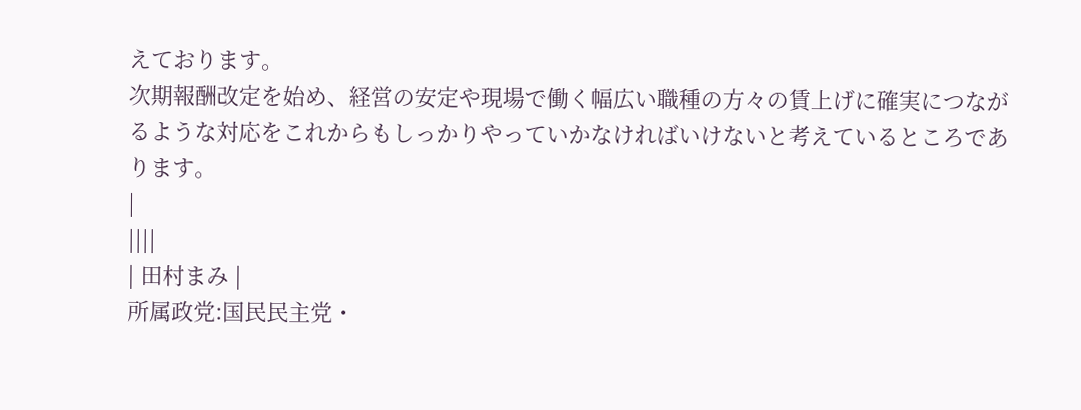えております。
次期報酬改定を始め、経営の安定や現場で働く幅広い職種の方々の賃上げに確実につながるような対応をこれからもしっかりやっていかなければいけないと考えているところであります。
|
||||
| 田村まみ |
所属政党:国民民主党・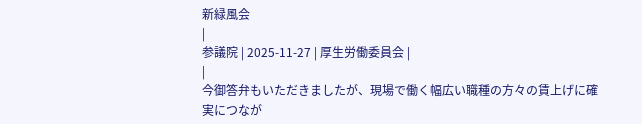新緑風会
|
参議院 | 2025-11-27 | 厚生労働委員会 |
|
今御答弁もいただきましたが、現場で働く幅広い職種の方々の賃上げに確実につなが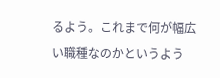るよう。これまで何が幅広い職種なのかというよう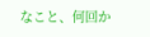なこと、何回か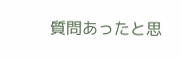質問あったと思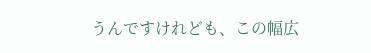うんですけれども、この幅広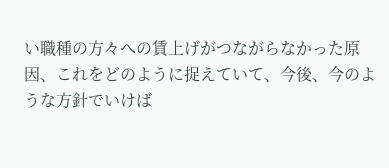い職種の方々への賃上げがつながらなかった原因、これをどのように捉えていて、今後、今のような方針でいけば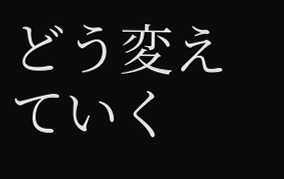どう変えていく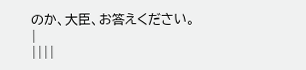のか、大臣、お答えください。
|
||||